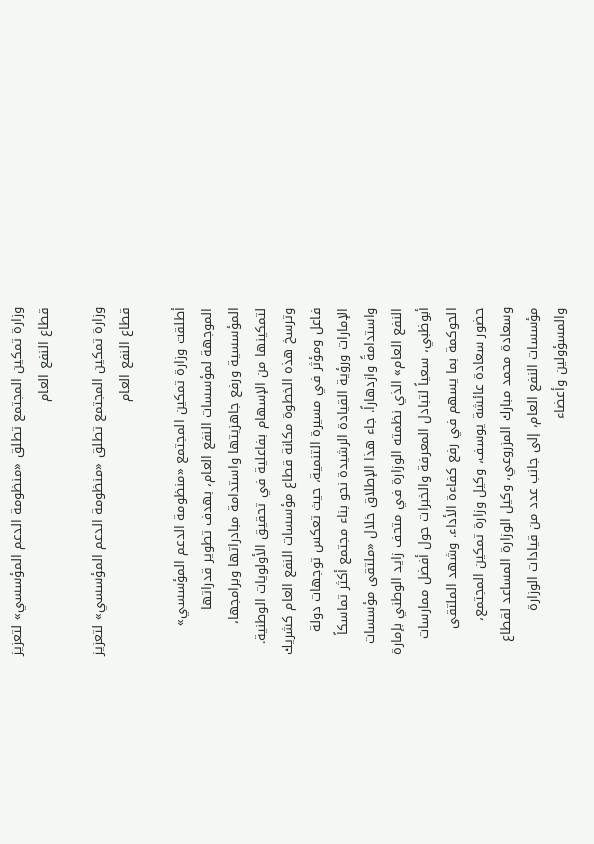وزارة تمكين المجتمع تطلق «منظومة الدعم المؤسسي» لتعزيز قطاع النفع العام

وزارة تمكين المجتمع تطلق «منظومة الدعم المؤسسي» لتعزيز قطاع النفع العام

أطلقت وزارة تمكين المجتمع «منظومة الدعم المؤسسي» الموجهة لمؤسسات النفع العام، بهدف تطوير قدراتها المؤسسية ورفع جاهزيتها واستدامة مبادراتها وبرامجها، لتمكينها من الإسهام بفاعلية في تحقيق الأولويات الوطنية.
وترسخ هذه الخطوة مكانة قطاع مؤسسات النفع العام كشريك فاعل ومؤثر في مسيرة التنمية، حيث تعكس توجهات دولة الإمارات ورؤية القيادة الرشيدة نحو بناء مجتمع أكثر تماسكاً واستدامةً وازدهاراً. جاء هذا الإطلاق خلال «ملتقى مؤسسات النفع العام» الذي نظمته الوزارة في متحف زايد الوطني بإمارة أبوظبي، سعياً لتبادل المعرفة والخبرات حول أفضل ممارسات الحوكمة بما يسهم في رفع كفاءة الأداء. وشهد الملتقى حضور سعادة عائشة يوسف، وكيل وزارة تمكين المجتمع، وسعادة محمد مبارك المزروعي، وكيل الوزارة المساعد لقطاع مؤسسات النفع العام، إلى جانب عدد من قيادات الوزارة والمسؤولين وأعضاء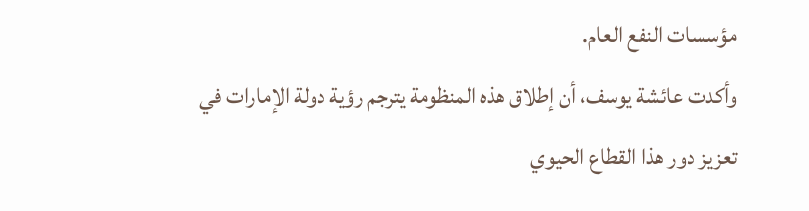مؤسسات النفع العام.
وأكدت عائشة يوسف، أن إطلاق هذه المنظومة يترجم رؤية دولة الإمارات في تعزيز دور هذا القطاع الحيوي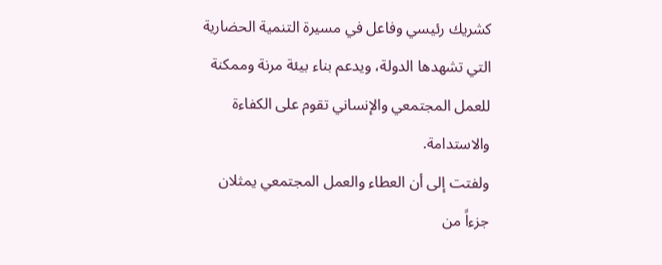كشريك رئيسي وفاعل في مسيرة التنمية الحضارية التي تشهدها الدولة، ويدعم بناء بيئة مرنة وممكنة للعمل المجتمعي والإنساني تقوم على الكفاءة والاستدامة.
ولفتت إلى أن العطاء والعمل المجتمعي يمثلان جزءاً من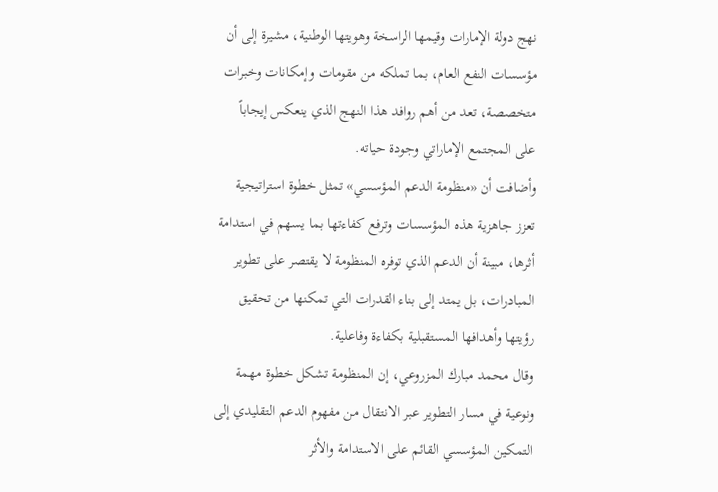نهج دولة الإمارات وقيمها الراسخة وهويتها الوطنية، مشيرة إلى أن مؤسسات النفع العام، بما تملكه من مقومات وإمكانات وخبرات متخصصة، تعد من أهم روافد هذا النهج الذي ينعكس إيجاباً على المجتمع الإماراتي وجودة حياته.
وأضافت أن «منظومة الدعم المؤسسي» تمثل خطوة استراتيجية تعزز جاهزية هذه المؤسسات وترفع كفاءتها بما يسهم في استدامة أثرها، مبينة أن الدعم الذي توفره المنظومة لا يقتصر على تطوير المبادرات، بل يمتد إلى بناء القدرات التي تمكنها من تحقيق رؤيتها وأهدافها المستقبلية بكفاءة وفاعلية.
وقال محمد مبارك المزروعي، إن المنظومة تشكل خطوة مهمة ونوعية في مسار التطوير عبر الانتقال من مفهوم الدعم التقليدي إلى التمكين المؤسسي القائم على الاستدامة والأثر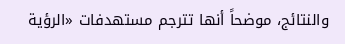والنتائج، موضحاً أنها تترجم مستهدفات «الرؤية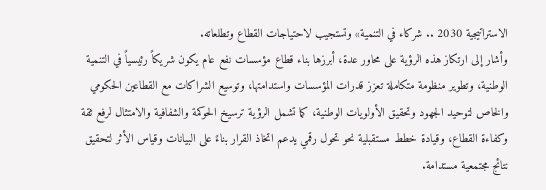الاستراتيجية 2030 .. شركاء في التنمية» وتستجيب لاحتياجات القطاع وتطلعاته.
وأشار إلى ارتكاز هذه الرؤية على محاور عدة، أبرزها بناء قطاع مؤسسات نفع عام يكون شريكاً رئيسياً في التنمية الوطنية، وتطوير منظومة متكاملة تعزز قدرات المؤسسات واستدامتها، وتوسيع الشراكات مع القطاعين الحكومي والخاص لتوحيد الجهود وتحقيق الأولويات الوطنية، كما تشمل الرؤية ترسيخ الحوكمة والشفافية والامتثال لرفع ثقة وكفاءة القطاع، وقيادة خطط مستقبلية نحو تحول رقمي يدعم اتخاذ القرار بناءً على البيانات وقياس الأثر لتحقيق نتائج مجتمعية مستدامة.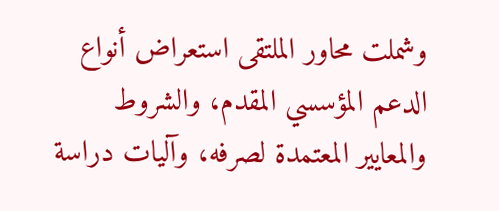وشملت محاور الملتقى استعراض أنواع الدعم المؤسسي المقدم، والشروط والمعايير المعتمدة لصرفه، وآليات دراسة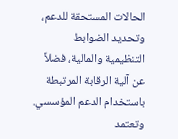الحالات المستحقة للدعم، وتحديد الضوابط التنظيمية والمالية، فضلاً عن آلية الرقابة المرتبطة باستخدام الدعم المؤسسي.
وتعتمد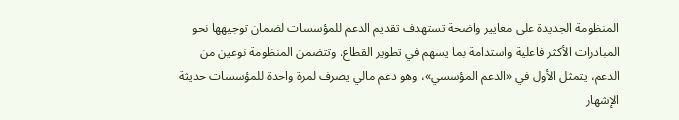المنظومة الجديدة على معايير واضحة تستهدف تقديم الدعم للمؤسسات لضمان توجيهها نحو المبادرات الأكثر فاعلية واستدامة بما يسهم في تطوير القطاع. وتتضمن المنظومة نوعين من الدعم، يتمثل الأول في «الدعم المؤسسي»، وهو دعم مالي يصرف لمرة واحدة للمؤسسات حديثة الإشهار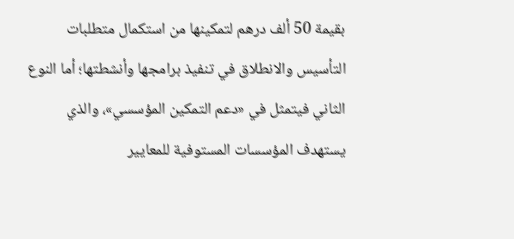بقيمة 50 ألف درهم لتمكينها من استكمال متطلبات التأسيس والانطلاق في تنفيذ برامجها وأنشطتها؛ أما النوع الثاني فيتمثل في «دعم التمكين المؤسسي»، والذي يستهدف المؤسسات المستوفية للمعايير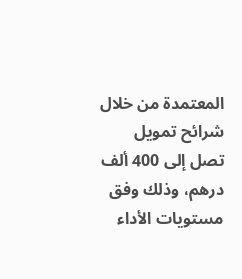المعتمدة من خلال شرائح تمويل تصل إلى 400 ألف درهم، وذلك وفق مستويات الأداء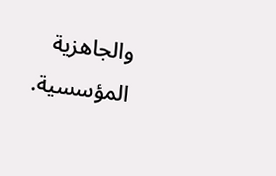والجاهزية المؤسسية.